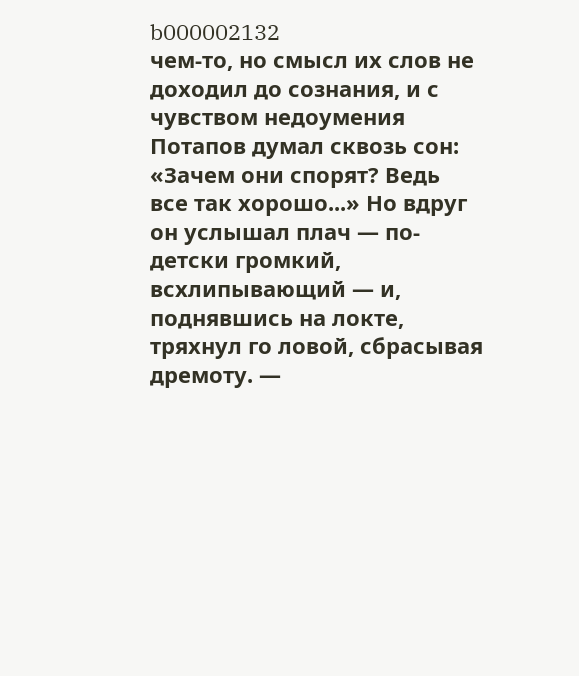b000002132
чем-то, но смысл их слов не доходил до сознания, и с чувством недоумения Потапов думал сквозь сон: «Зачем они спорят? Ведь все так хорошо...» Но вдруг он услышал плач — по-детски громкий, всхлипывающий — и, поднявшись на локте, тряхнул го ловой, сбрасывая дремоту. —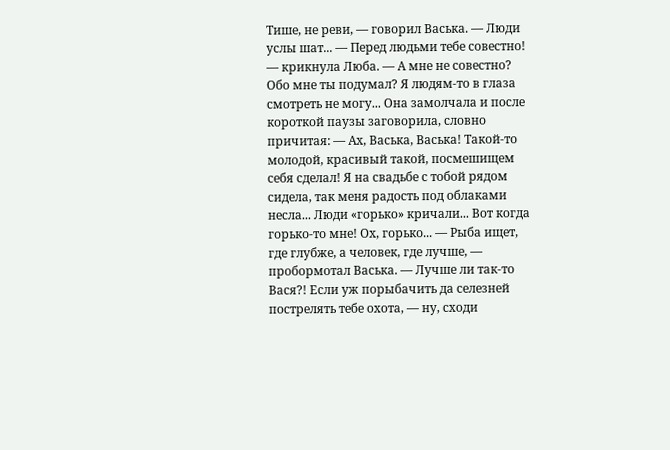Тише, не реви, — говорил Васька. — Люди услы шат... — Перед людьми тебе совестно! — крикнула Люба. — А мне не совестно? Обо мне ты подумал? Я людям-то в глаза смотреть не могу... Она замолчала и после короткой паузы заговорила, словно причитая: — Ах, Васька, Васька! Такой-то молодой, красивый такой, посмешищем себя сделал! Я на свадьбе с тобой рядом сидела, так меня радость под облаками несла... Люди «горько» кричали... Вот когда горько-то мне! Ох, горько... — Рыба ищет, где глубже, а человек, где лучше, — пробормотал Васька. — Лучше ли так-то Вася?! Если уж порыбачить да селезней пострелять тебе охота, — ну, сходи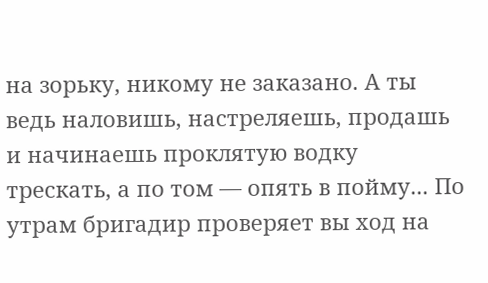на зорьку, никому не заказано. А ты ведь наловишь, настреляешь, продашь и начинаешь проклятую водку трескать, а по том — опять в пойму... По утрам бригадир проверяет вы ход на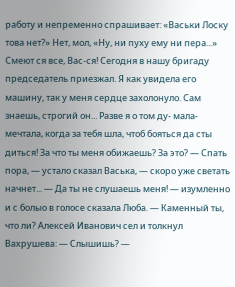работу и непременно спрашивает: «Васьки Лоску това нет?» Нет, мол, «Ну, ни пуху ему ни пера...» Смеют ся все, Вас-ся! Сегодня в нашу бригаду председатель приезжал. Я как увидела его машину, так у меня сердце захолонуло. Сам знаешь, строгий он... Разве я о том ду- мала-мечтала, когда за тебя шла, чтоб бояться да сты диться! За что ты меня обижаешь? За это? — Спать пора, — устало сказал Васька, — скоро уже светать начнет... — Да ты не слушаешь меня! — изумленно и с болыо в голосе сказала Люба. — Каменный ты, что ли? Алексей Иванович сел и толкнул Вахрушева: — Слышишь? —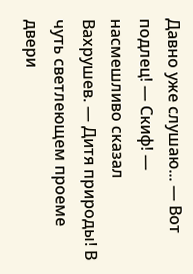Давно уже слушаю... — Вот подлец! — Скиф! — насмешливо сказал Вахрушев. — Дитя природы! В чуть светлеющем проеме двери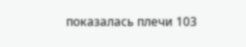показалась плечи 103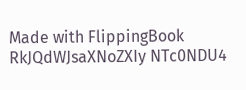Made with FlippingBook
RkJQdWJsaXNoZXIy NTc0NDU4